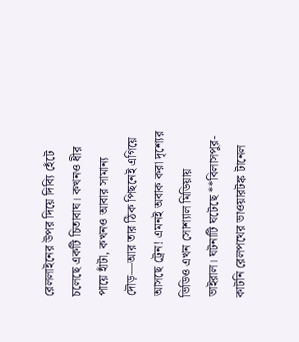রেললাইনের উপর দিয়ে দিব্যি হেঁটে চলেছে একটি চিতাবাঘ। কখনও ধীর পায়ে হাঁটা, কখনও আবার সামান্য দৌড়—আর তার ঠিক পিছনেই এগিয়ে আসছে ট্রেন! এমনই অবাক করা দৃশ্যের ভিডিও এখন সোশ্যাল মিডিয়ায় ভাইরাল। ঘটনাটি ঘটেছে **বিলাসপুর-কাটনি রেলপথের ভাওয়ারটঙ্ক টানেল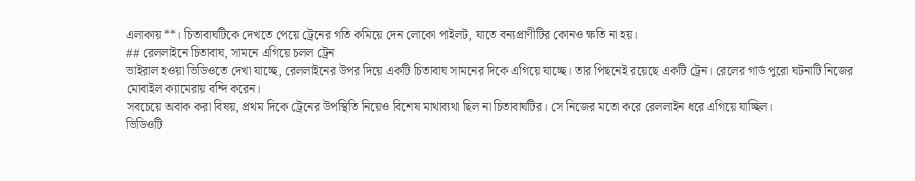এলাকায়**। চিতাবাঘটিকে দেখতে পেয়ে ট্রেনের গতি কমিয়ে দেন লোকো পাইলট, যাতে বন্যপ্রাণীটির কোনও ক্ষতি না হয়।
## রেললাইনে চিতাবাঘ, সামনে এগিয়ে চলল ট্রেন
ভাইরাল হওয়া ভিডিওতে দেখা যাচ্ছে, রেললাইনের উপর দিয়ে একটি চিতাবাঘ সামনের দিকে এগিয়ে যাচ্ছে। তার পিছনেই রয়েছে একটি ট্রেন। রেলের গার্ড পুরো ঘটনাটি নিজের মোবাইল ক্যামেরায় বন্দি করেন।
সবচেয়ে অবাক করা বিষয়, প্রথম দিকে ট্রেনের উপস্থিতি নিয়েও বিশেষ মাথাব্যথা ছিল না চিতাবাঘটির। সে নিজের মতো করে রেললাইন ধরে এগিয়ে যাচ্ছিল।
ভিডিওটি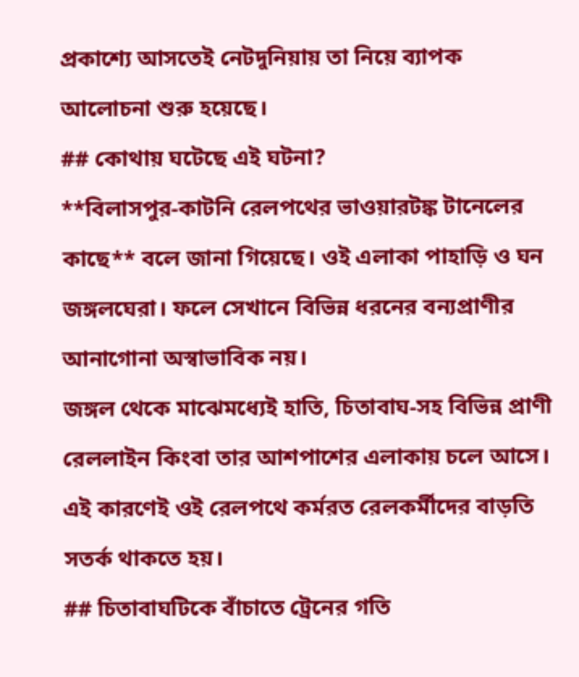প্রকাশ্যে আসতেই নেটদুনিয়ায় তা নিয়ে ব্যাপক আলোচনা শুরু হয়েছে।
## কোথায় ঘটেছে এই ঘটনা?
**বিলাসপুর-কাটনি রেলপথের ভাওয়ারটঙ্ক টানেলের কাছে** বলে জানা গিয়েছে। ওই এলাকা পাহাড়ি ও ঘন জঙ্গলঘেরা। ফলে সেখানে বিভিন্ন ধরনের বন্যপ্রাণীর আনাগোনা অস্বাভাবিক নয়।
জঙ্গল থেকে মাঝেমধ্যেই হাতি, চিতাবাঘ-সহ বিভিন্ন প্রাণী রেললাইন কিংবা তার আশপাশের এলাকায় চলে আসে।
এই কারণেই ওই রেলপথে কর্মরত রেলকর্মীদের বাড়তি সতর্ক থাকতে হয়।
## চিতাবাঘটিকে বাঁচাতে ট্রেনের গতি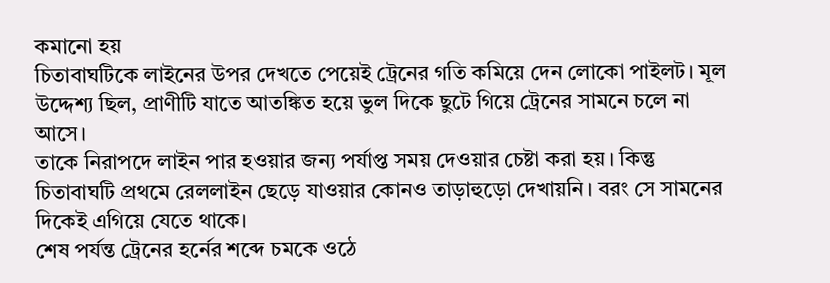কমানো হয়
চিতাবাঘটিকে লাইনের উপর দেখতে পেয়েই ট্রেনের গতি কমিয়ে দেন লোকো পাইলট। মূল উদ্দেশ্য ছিল, প্রাণীটি যাতে আতঙ্কিত হয়ে ভুল দিকে ছুটে গিয়ে ট্রেনের সামনে চলে না আসে।
তাকে নিরাপদে লাইন পার হওয়ার জন্য পর্যাপ্ত সময় দেওয়ার চেষ্টা করা হয়। কিন্তু চিতাবাঘটি প্রথমে রেললাইন ছেড়ে যাওয়ার কোনও তাড়াহুড়ো দেখায়নি। বরং সে সামনের দিকেই এগিয়ে যেতে থাকে।
শেষ পর্যন্ত ট্রেনের হর্নের শব্দে চমকে ওঠে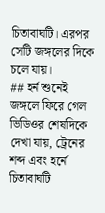চিতাবাঘটি। এরপর সেটি জঙ্গলের দিকে চলে যায়।
## হর্ন শুনেই জঙ্গলে ফিরে গেল
ভিডিওর শেষদিকে দেখা যায়, ট্রেনের শব্দ এবং হর্নে চিতাবাঘটি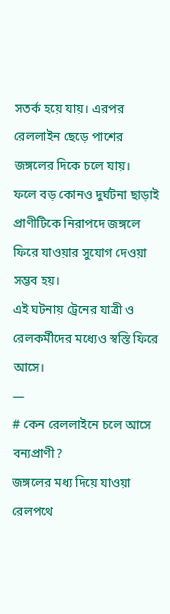সতর্ক হয়ে যায়। এরপর রেললাইন ছেড়ে পাশের জঙ্গলের দিকে চলে যায়।
ফলে বড় কোনও দুর্ঘটনা ছাড়াই প্রাণীটিকে নিরাপদে জঙ্গলে ফিরে যাওয়ার সুযোগ দেওয়া সম্ভব হয়।
এই ঘটনায় ট্রেনের যাত্রী ও রেলকর্মীদের মধ্যেও স্বস্তি ফিরে আসে।
—
# কেন রেললাইনে চলে আসে বন্যপ্রাণী?
জঙ্গলের মধ্য দিয়ে যাওয়া রেলপথে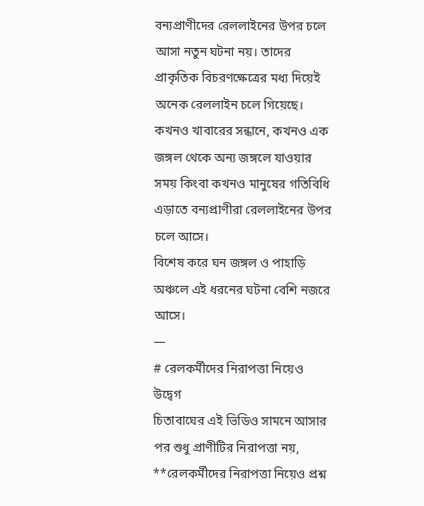বন্যপ্রাণীদের রেললাইনের উপর চলে আসা নতুন ঘটনা নয়। তাদের প্রাকৃতিক বিচরণক্ষেত্রের মধ্য দিয়েই অনেক রেললাইন চলে গিয়েছে।
কখনও খাবারের সন্ধানে, কখনও এক জঙ্গল থেকে অন্য জঙ্গলে যাওয়ার সময় কিংবা কখনও মানুষের গতিবিধি এড়াতে বন্যপ্রাণীরা রেললাইনের উপর চলে আসে।
বিশেষ করে ঘন জঙ্গল ও পাহাড়ি অঞ্চলে এই ধরনের ঘটনা বেশি নজরে আসে।
—
# রেলকর্মীদের নিরাপত্তা নিয়েও উদ্বেগ
চিতাবাঘের এই ভিডিও সামনে আসার পর শুধু প্রাণীটির নিরাপত্তা নয়, **রেলকর্মীদের নিরাপত্তা নিয়েও প্রশ্ন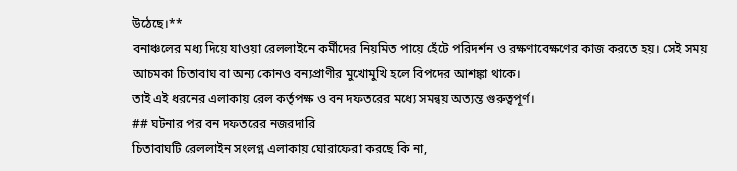উঠেছে।**
বনাঞ্চলের মধ্য দিয়ে যাওয়া রেললাইনে কর্মীদের নিয়মিত পায়ে হেঁটে পরিদর্শন ও রক্ষণাবেক্ষণের কাজ করতে হয়। সেই সময় আচমকা চিতাবাঘ বা অন্য কোনও বন্যপ্রাণীর মুখোমুখি হলে বিপদের আশঙ্কা থাকে।
তাই এই ধরনের এলাকায় রেল কর্তৃপক্ষ ও বন দফতরের মধ্যে সমন্বয় অত্যন্ত গুরুত্বপূর্ণ।
## ঘটনার পর বন দফতরের নজরদারি
চিতাবাঘটি রেললাইন সংলগ্ন এলাকায় ঘোরাফেরা করছে কি না,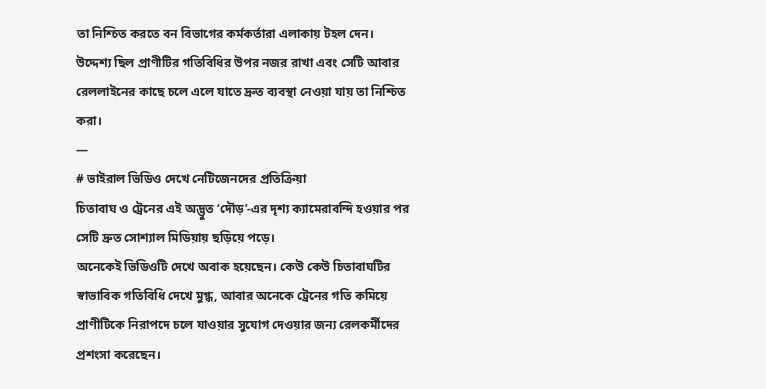তা নিশ্চিত করতে বন বিভাগের কর্মকর্তারা এলাকায় টহল দেন।
উদ্দেশ্য ছিল প্রাণীটির গতিবিধির উপর নজর রাখা এবং সেটি আবার রেললাইনের কাছে চলে এলে যাতে দ্রুত ব্যবস্থা নেওয়া যায় তা নিশ্চিত করা।
—
# ভাইরাল ভিডিও দেখে নেটিজেনদের প্রতিক্রিয়া
চিতাবাঘ ও ট্রেনের এই অদ্ভুত ‘দৌড়’-এর দৃশ্য ক্যামেরাবন্দি হওয়ার পর সেটি দ্রুত সোশ্যাল মিডিয়ায় ছড়িয়ে পড়ে।
অনেকেই ভিডিওটি দেখে অবাক হয়েছেন। কেউ কেউ চিতাবাঘটির স্বাভাবিক গতিবিধি দেখে মুগ্ধ, আবার অনেকে ট্রেনের গতি কমিয়ে প্রাণীটিকে নিরাপদে চলে যাওয়ার সুযোগ দেওয়ার জন্য রেলকর্মীদের প্রশংসা করেছেন।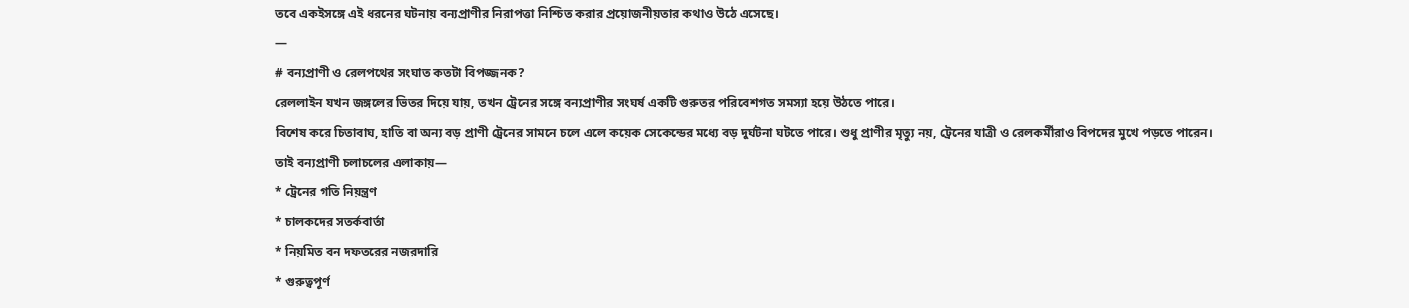তবে একইসঙ্গে এই ধরনের ঘটনায় বন্যপ্রাণীর নিরাপত্তা নিশ্চিত করার প্রয়োজনীয়তার কথাও উঠে এসেছে।
—
# বন্যপ্রাণী ও রেলপথের সংঘাত কতটা বিপজ্জনক?
রেললাইন যখন জঙ্গলের ভিতর দিয়ে যায়, তখন ট্রেনের সঙ্গে বন্যপ্রাণীর সংঘর্ষ একটি গুরুতর পরিবেশগত সমস্যা হয়ে উঠতে পারে।
বিশেষ করে চিতাবাঘ, হাতি বা অন্য বড় প্রাণী ট্রেনের সামনে চলে এলে কয়েক সেকেন্ডের মধ্যে বড় দুর্ঘটনা ঘটতে পারে। শুধু প্রাণীর মৃত্যু নয়, ট্রেনের যাত্রী ও রেলকর্মীরাও বিপদের মুখে পড়তে পারেন।
তাই বন্যপ্রাণী চলাচলের এলাকায়—
* ট্রেনের গতি নিয়ন্ত্রণ
* চালকদের সতর্কবার্তা
* নিয়মিত বন দফতরের নজরদারি
* গুরুত্বপূর্ণ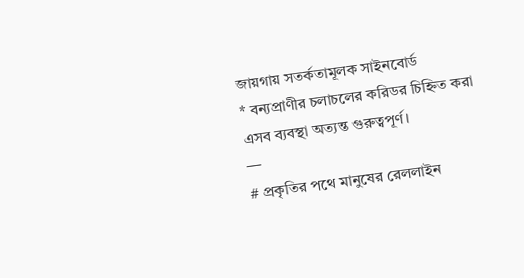জায়গায় সতর্কতামূলক সাইনবোর্ড
* বন্যপ্রাণীর চলাচলের করিডর চিহ্নিত করা
এসব ব্যবস্থা অত্যন্ত গুরুত্বপূর্ণ।
—
# প্রকৃতির পথে মানুষের রেললাইন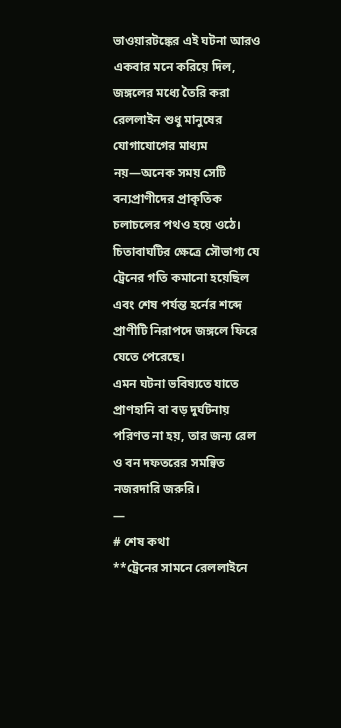ভাওয়ারটঙ্কের এই ঘটনা আরও একবার মনে করিয়ে দিল, জঙ্গলের মধ্যে তৈরি করা রেললাইন শুধু মানুষের যোগাযোগের মাধ্যম নয়—অনেক সময় সেটি বন্যপ্রাণীদের প্রাকৃতিক চলাচলের পথও হয়ে ওঠে।
চিতাবাঘটির ক্ষেত্রে সৌভাগ্য যে ট্রেনের গতি কমানো হয়েছিল এবং শেষ পর্যন্ত হর্নের শব্দে প্রাণীটি নিরাপদে জঙ্গলে ফিরে যেতে পেরেছে।
এমন ঘটনা ভবিষ্যতে যাতে প্রাণহানি বা বড় দুর্ঘটনায় পরিণত না হয়, তার জন্য রেল ও বন দফতরের সমন্বিত নজরদারি জরুরি।
—
# শেষ কথা
**ট্রেনের সামনে রেললাইনে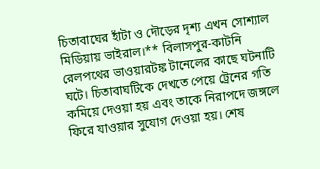চিতাবাঘের হাঁটা ও দৌড়ের দৃশ্য এখন সোশ্যাল মিডিয়ায় ভাইরাল।** বিলাসপুর-কাটনি রেলপথের ভাওয়ারটঙ্ক টানেলের কাছে ঘটনাটি ঘটে। চিতাবাঘটিকে দেখতে পেয়ে ট্রেনের গতি কমিয়ে দেওয়া হয় এবং তাকে নিরাপদে জঙ্গলে ফিরে যাওয়ার সুযোগ দেওয়া হয়। শেষ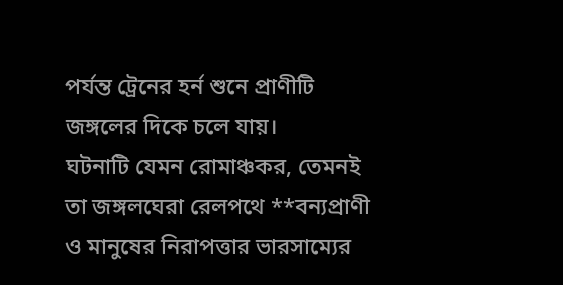পর্যন্ত ট্রেনের হর্ন শুনে প্রাণীটি জঙ্গলের দিকে চলে যায়।
ঘটনাটি যেমন রোমাঞ্চকর, তেমনই তা জঙ্গলঘেরা রেলপথে **বন্যপ্রাণী ও মানুষের নিরাপত্তার ভারসাম্যের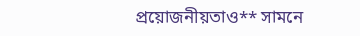প্রয়োজনীয়তাও** সামনে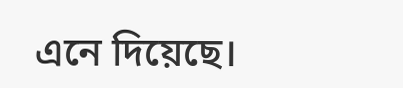এনে দিয়েছে।